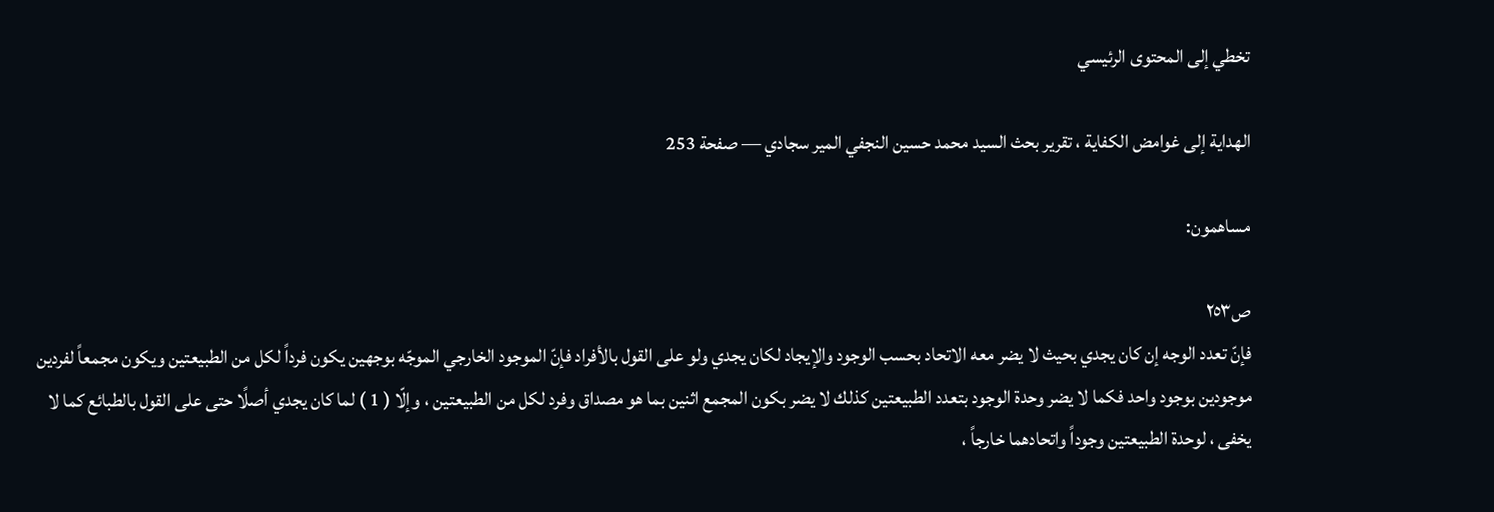تخطي إلى المحتوى الرئيسي

الهداية إلى غوامض الكفاية ، تقرير بحث السيد محمد حسين النجفي المير سجادي — صفحة 253

مساهمون:

ص٢٥٣
فإنّ تعدد الوجه إن كان يجدي بحيث لا يضر معه الاتحاد بحسب الوجود والإيجاد لكان يجدي ولو على القول بالأفراد فإنّ الموجود الخارجي الموجّه بوجهين يكون فرداً لكل من الطبيعتين ويكون مجمعاً لفردين موجودين بوجود واحد فكما لا يضر وحدة الوجود بتعدد الطبيعتين كذلك لا يضر بكون المجمع اثنين بما هو مصداق وفرد لكل من الطبيعتين ، وإلّا ( 1 ) لما كان يجدي أصلًا حتى على القول بالطبائع كما لا يخفى ، لوحدة الطبيعتين وجوداً واتحادهما خارجاً ،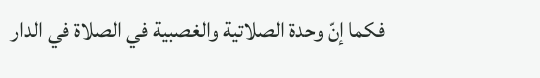فكما إنّ وحدة الصلاتية والغصبية في الصلاة في الدار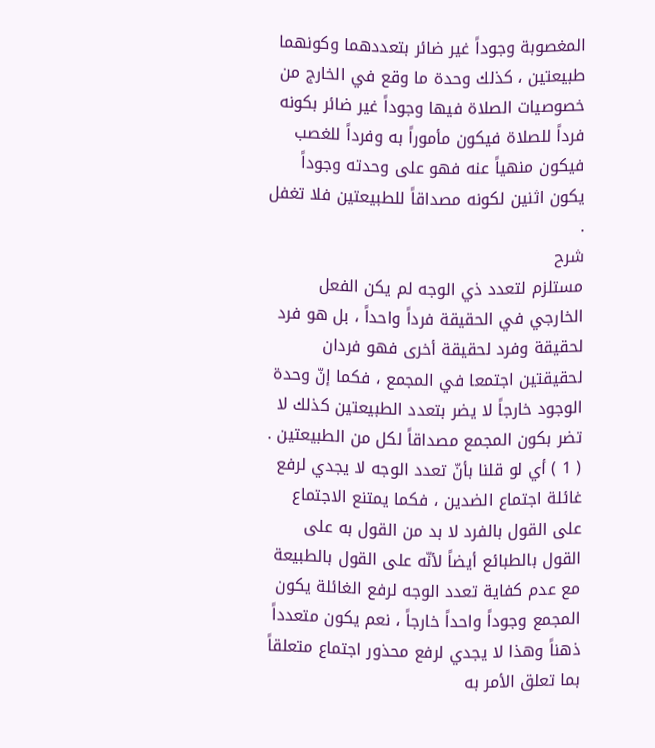المغصوبة وجوداً غير ضائر بتعددهما وكونهما طبيعتين ، كذلك وحدة ما وقع في الخارج من خصوصيات الصلاة فيها وجوداً غير ضائر بكونه فرداً للصلاة فيكون مأموراً به وفرداً للغصب فيكون منهياً عنه فهو على وحدته وجوداً يكون اثنين لكونه مصداقاً للطبيعتين فلا تغفل .
شرح
مستلزم لتعدد ذي الوجه لم يكن الفعل الخارجي في الحقيقة فرداً واحداً ، بل هو فرد لحقيقة وفرد لحقيقة أخرى فهو فردان لحقيقتين اجتمعا في المجمع ، فكما إنّ وحدة الوجود خارجاً لا يضر بتعدد الطبيعتين كذلك لا تضر بكون المجمع مصداقاً لكل من الطبيعتين . ( 1 ) أي لو قلنا بأنّ تعدد الوجه لا يجدي لرفع غائلة اجتماع الضدين ، فكما يمتنع الاجتماع على القول بالفرد لا بد من القول به على القول بالطبائع أيضاً لأنّه على القول بالطبيعة مع عدم كفاية تعدد الوجه لرفع الغائلة يكون المجمع وجوداً واحداً خارجاً ، نعم يكون متعدداً ذهناً وهذا لا يجدي لرفع محذور اجتماع متعلقاً بما تعلق الأمر به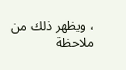، ويظهر ذلك من ملاحظة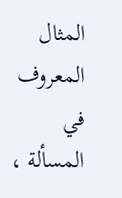المثال المعروف في المسألة ،